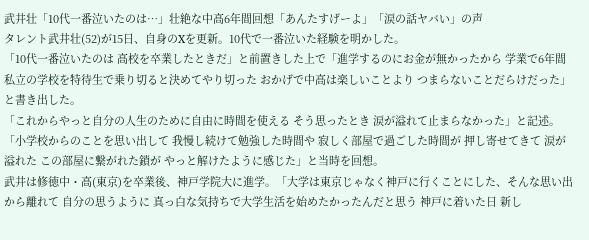武井壮「10代一番泣いたのは…」壮絶な中高6年間回想「あんたすげーよ」「涙の話ヤバい」の声
タレント武井壮(52)が15日、自身のXを更新。10代で一番泣いた経験を明かした。
「10代一番泣いたのは 高校を卒業したときだ」と前置きした上で「進学するのにお金が無かったから 学業で6年間私立の学校を特待生で乗り切ると決めてやり切った おかげで中高は楽しいことより つまらないことだらけだった」と書き出した。
「これからやっと自分の人生のために自由に時間を使える そう思ったとき 涙が溢れて止まらなかった」と記述。
「小学校からのことを思い出して 我慢し続けて勉強した時間や 寂しく部屋で過ごした時間が 押し寄せてきて 涙が溢れた この部屋に繋がれた鎖が やっと解けたように感じた」と当時を回想。
武井は修徳中・高(東京)を卒業後、神戸学院大に進学。「大学は東京じゃなく神戸に行くことにした、そんな思い出から離れて 自分の思うように 真っ白な気持ちで大学生活を始めたかったんだと思う 神戸に着いた日 新し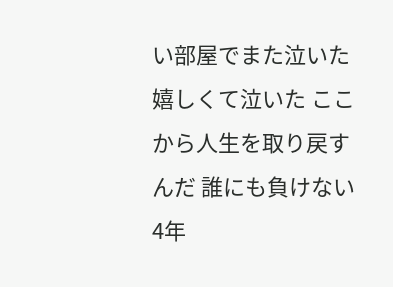い部屋でまた泣いた 嬉しくて泣いた ここから人生を取り戻すんだ 誰にも負けない4年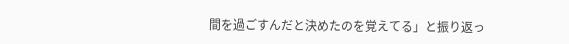間を過ごすんだと決めたのを覚えてる」と振り返っ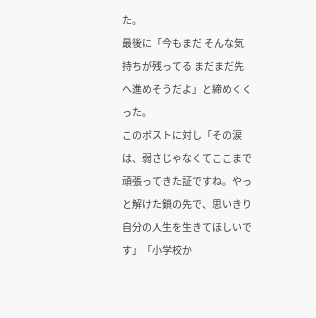た。
最後に「今もまだ そんな気持ちが残ってる まだまだ先へ進めそうだよ」と締めくくった。
このポストに対し「その涙は、弱さじゃなくてここまで頑張ってきた証ですね。やっと解けた鎖の先で、思いきり自分の人生を生きてほしいです」「小学校か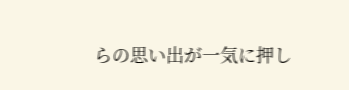らの思い出が一気に押し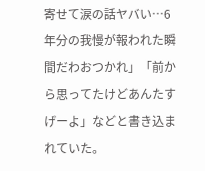寄せて涙の話ヤバい…6年分の我慢が報われた瞬間だわおつかれ」「前から思ってたけどあんたすげーよ」などと書き込まれていた。